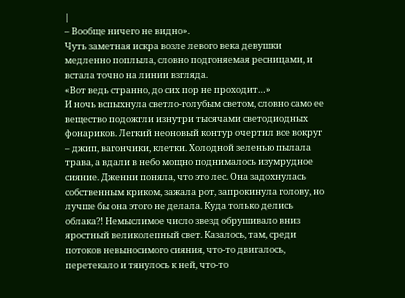|
– Вообще ничего не видно».
Чуть заметная искра возле левого века девушки медленно поплыла, словно подгоняемая ресницами, и встала точно на линии взгляда.
«Вот ведь странно, до сих пор не проходит…»
И ночь вспыхнула светло-голубым светом, словно само ее вещество подожгли изнутри тысячами светодиодных фонариков. Легкий неоновый контур очертил все вокруг – джип, вагончики, клетки. Холодной зеленью пылала трава, а вдали в небо мощно поднималось изумрудное сияние. Дженни поняла, что это лес. Она задохнулась собственным криком, зажала рот, запрокинула голову, но лучше бы она этого не делала. Куда только делись облака?! Немыслимое число звезд обрушивало вниз яростный великолепный свет. Казалось, там, среди потоков невыносимого сияния, что-то двигалось, перетекало и тянулось к ней, что-то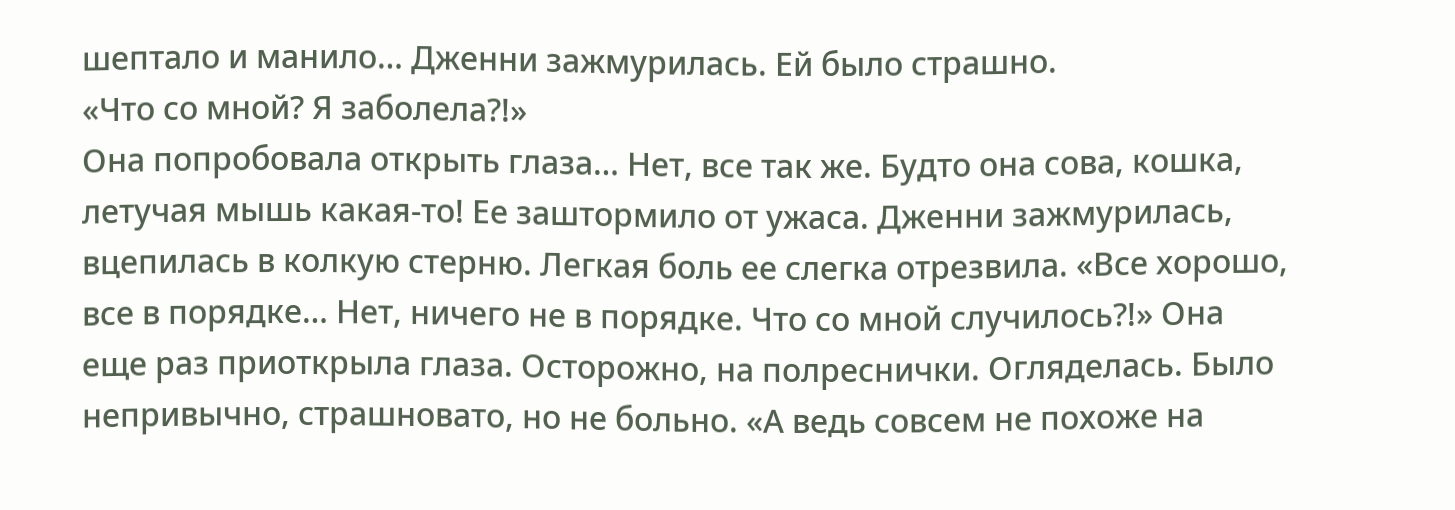шептало и манило… Дженни зажмурилась. Ей было страшно.
«Что со мной? Я заболела?!»
Она попробовала открыть глаза… Нет, все так же. Будто она сова, кошка, летучая мышь какая-то! Ее заштормило от ужаса. Дженни зажмурилась, вцепилась в колкую стерню. Легкая боль ее слегка отрезвила. «Все хорошо, все в порядке… Нет, ничего не в порядке. Что со мной случилось?!» Она еще раз приоткрыла глаза. Осторожно, на полреснички. Огляделась. Было непривычно, страшновато, но не больно. «А ведь совсем не похоже на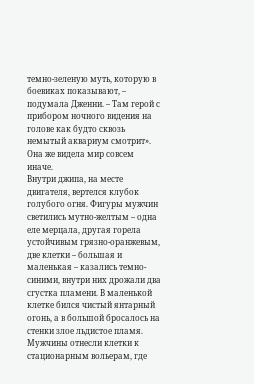темно-зеленую муть, которую в боевиках показывают, – подумала Дженни. – Там герой с прибором ночного видения на голове как будто сквозь немытый аквариум смотрит». Она же видела мир совсем иначе.
Внутри джипа, на месте двигателя, вертелся клубок голубого огня. Фигуры мужчин светились мутно-желтым – одна еле мерцала, другая горела устойчивым грязно-оранжевым, две клетки – большая и маленькая – казались темно-синими, внутри них дрожали два сгустка пламени. В маленькой клетке бился чистый янтарный огонь, а в большой бросалось на стенки злое льдистое пламя.
Мужчины отнесли клетки к стационарным вольерам, где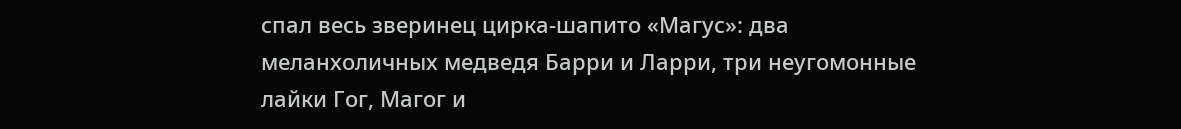спал весь зверинец цирка-шапито «Магус»: два меланхоличных медведя Барри и Ларри, три неугомонные лайки Гог, Магог и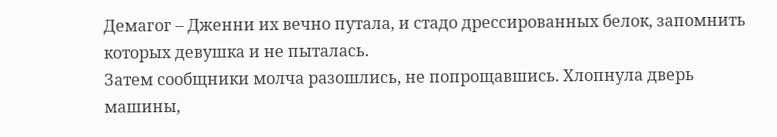Демагог – Дженни их вечно путала, и стадо дрессированных белок, запомнить которых девушка и не пыталась.
Затем сообщники молча разошлись, не попрощавшись. Хлопнула дверь машины,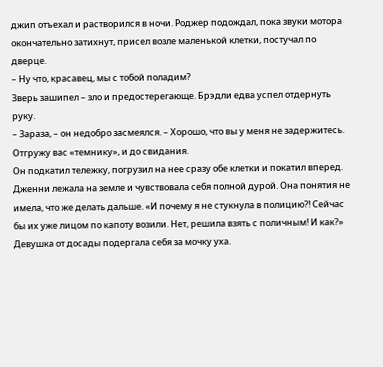джип отъехал и растворился в ночи. Роджер подождал, пока звуки мотора окончательно затихнут, присел возле маленькой клетки, постучал по дверце.
– Ну что, красавец, мы с тобой поладим?
Зверь зашипел – зло и предостерегающе. Брэдли едва успел отдернуть руку.
– Зараза, – он недобро засмеялся. – Хорошо, что вы у меня не задержитесь. Отгружу вас «темнику», и до свидания.
Он подкатил тележку, погрузил на нее сразу обе клетки и покатил вперед.
Дженни лежала на земле и чувствовала себя полной дурой. Она понятия не имела, что же делать дальше. «И почему я не стукнула в полицию?! Сейчас бы их уже лицом по капоту возили. Нет, решила взять с поличным! И как?» Девушка от досады подергала себя за мочку уха.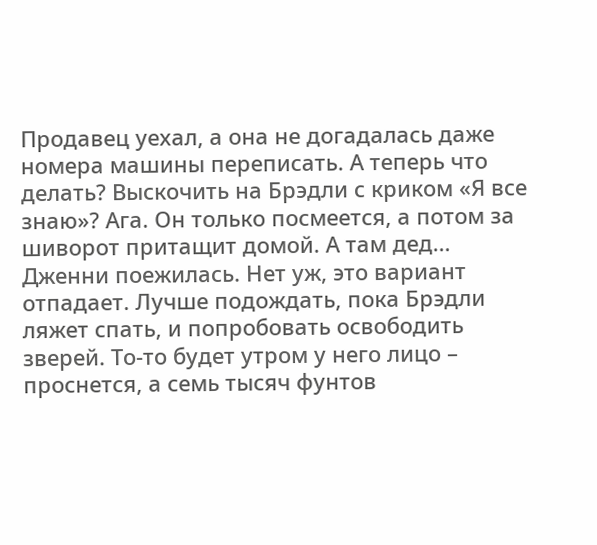Продавец уехал, а она не догадалась даже номера машины переписать. А теперь что делать? Выскочить на Брэдли с криком «Я все знаю»? Ага. Он только посмеется, а потом за шиворот притащит домой. А там дед… Дженни поежилась. Нет уж, это вариант отпадает. Лучше подождать, пока Брэдли ляжет спать, и попробовать освободить зверей. То-то будет утром у него лицо – проснется, а семь тысяч фунтов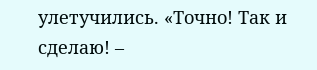улетучились. «Точно! Так и сделаю! –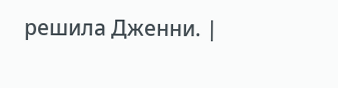решила Дженни. |